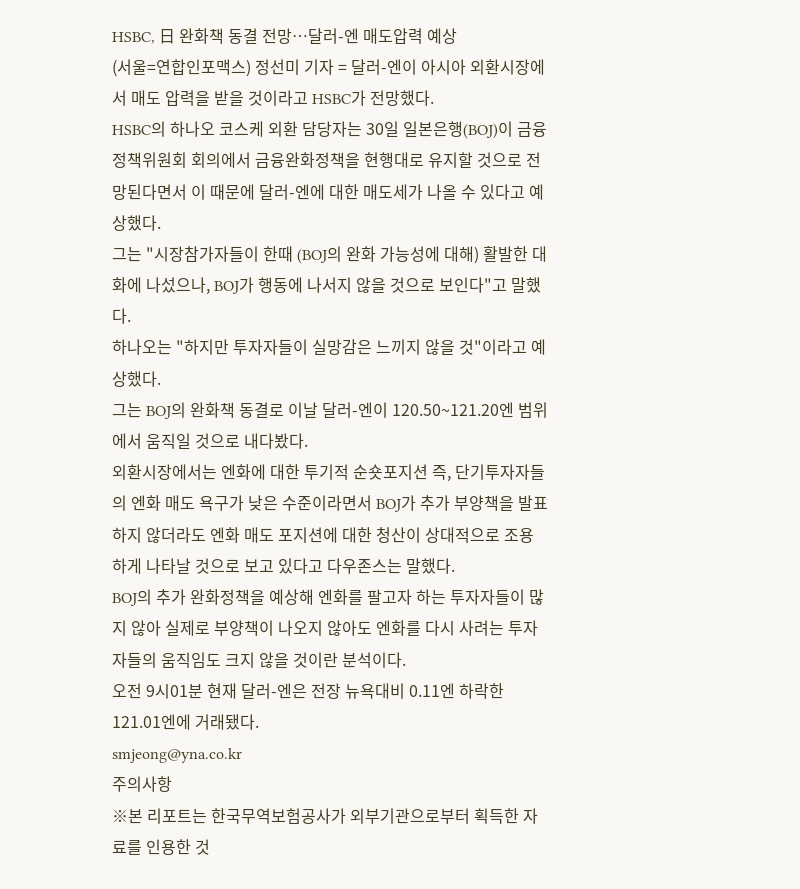HSBC, 日 완화책 동결 전망…달러-엔 매도압력 예상
(서울=연합인포맥스) 정선미 기자 = 달러-엔이 아시아 외환시장에서 매도 압력을 받을 것이라고 HSBC가 전망했다.
HSBC의 하나오 코스케 외환 담당자는 30일 일본은행(BOJ)이 금융정책위원회 회의에서 금융완화정책을 현행대로 유지할 것으로 전망된다면서 이 때문에 달러-엔에 대한 매도세가 나올 수 있다고 예상했다.
그는 "시장참가자들이 한때 (BOJ의 완화 가능성에 대해) 활발한 대화에 나섰으나, BOJ가 행동에 나서지 않을 것으로 보인다"고 말했다.
하나오는 "하지만 투자자들이 실망감은 느끼지 않을 것"이라고 예상했다.
그는 BOJ의 완화책 동결로 이날 달러-엔이 120.50~121.20엔 범위에서 움직일 것으로 내다봤다.
외환시장에서는 엔화에 대한 투기적 순숏포지션 즉, 단기투자자들의 엔화 매도 욕구가 낮은 수준이라면서 BOJ가 추가 부양책을 발표하지 않더라도 엔화 매도 포지션에 대한 청산이 상대적으로 조용하게 나타날 것으로 보고 있다고 다우존스는 말했다.
BOJ의 추가 완화정책을 예상해 엔화를 팔고자 하는 투자자들이 많지 않아 실제로 부양책이 나오지 않아도 엔화를 다시 사려는 투자자들의 움직임도 크지 않을 것이란 분석이다.
오전 9시01분 현재 달러-엔은 전장 뉴욕대비 0.11엔 하락한 121.01엔에 거래됐다.
smjeong@yna.co.kr
주의사항
※본 리포트는 한국무역보험공사가 외부기관으로부터 획득한 자료를 인용한 것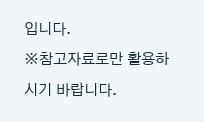입니다.
※참고자료로만 활용하시기 바랍니다.